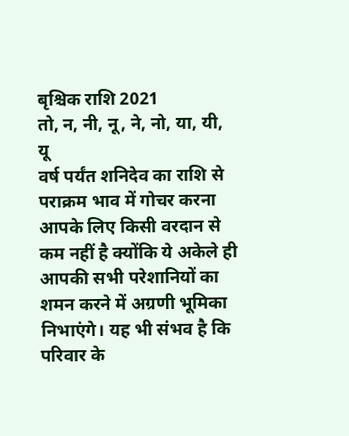बृश्चिक राशि 2021
तो, न, नी, नू, ने, नो, या, यी, यू
वर्ष पर्यंत शनिदेव का राशि से पराक्रम भाव में गोचर करना आपके लिए किसी वरदान से कम नहीं है क्योंकि ये अकेले ही आपकी सभी परेशानियों का शमन करने में अग्रणी भूमिका निभाएंगे। यह भी संभव है कि परिवार के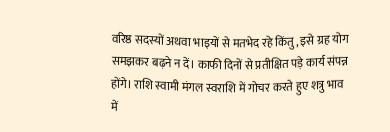वरिष्ठ सदस्यों अथवा भाइयों से मतभेद रहे किंतु, इसे ग्रह योग समझकर बढ़ने न दें। काफी दिनों से प्रतीक्षित पड़े कार्य संपन्न होंगे। राशि स्वामी मंगल स्वराशि में गोचर करते हुए शत्रु भाव में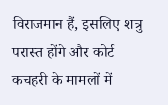विराजमान हैं, इसलिए शत्रु परास्त होंगे और कोर्ट कचहरी के मामलों में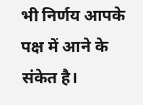भी निर्णय आपके पक्ष में आने के संकेत है।